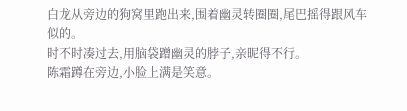白龙从旁边的狗窝里跑出来,围着幽灵转圈圈,尾巴摇得跟风车似的。
时不时凑过去,用脑袋蹭幽灵的脖子,亲昵得不行。
陈霜蹲在旁边,小脸上满是笑意。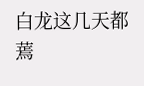白龙这几天都蔫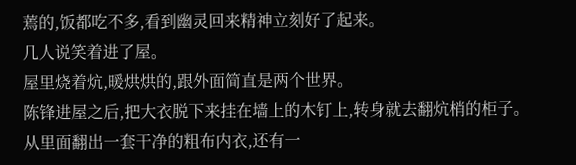蔫的,饭都吃不多,看到幽灵回来精神立刻好了起来。
几人说笑着进了屋。
屋里烧着炕,暖烘烘的,跟外面简直是两个世界。
陈锋进屋之后,把大衣脱下来挂在墙上的木钉上,转身就去翻炕梢的柜子。
从里面翻出一套干净的粗布内衣,还有一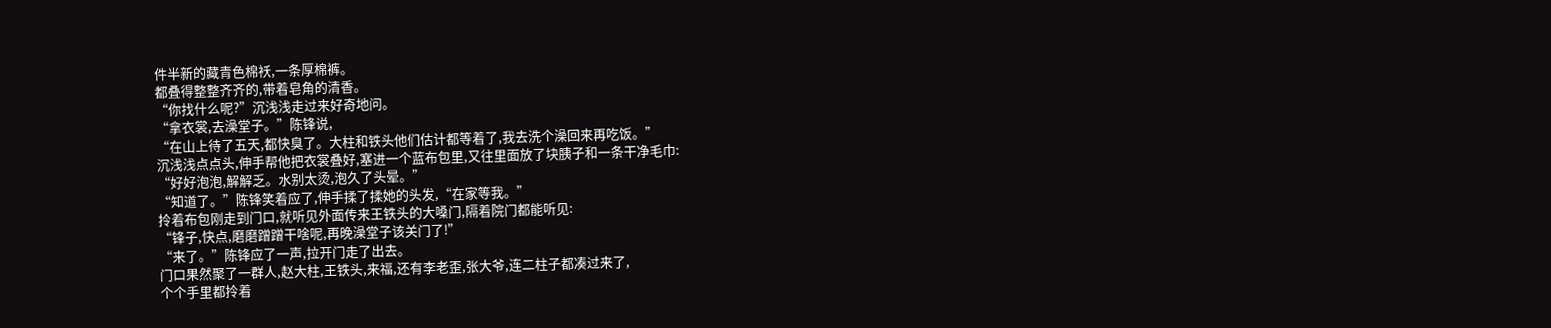件半新的藏青色棉袄,一条厚棉裤。
都叠得整整齐齐的,带着皂角的清香。
“你找什么呢?”沉浅浅走过来好奇地问。
“拿衣裳,去澡堂子。”陈锋说,
“在山上待了五天,都快臭了。大柱和铁头他们估计都等着了,我去洗个澡回来再吃饭。”
沉浅浅点点头,伸手帮他把衣裳叠好,塞进一个蓝布包里,又往里面放了块胰子和一条干净毛巾:
“好好泡泡,解解乏。水别太烫,泡久了头晕。”
“知道了。”陈锋笑着应了,伸手揉了揉她的头发,“在家等我。”
拎着布包刚走到门口,就听见外面传来王铁头的大嗓门,隔着院门都能听见:
“锋子,快点,磨磨蹭蹭干啥呢,再晚澡堂子该关门了!”
“来了。”陈锋应了一声,拉开门走了出去。
门口果然聚了一群人,赵大柱,王铁头,来福,还有李老歪,张大爷,连二柱子都凑过来了,
个个手里都拎着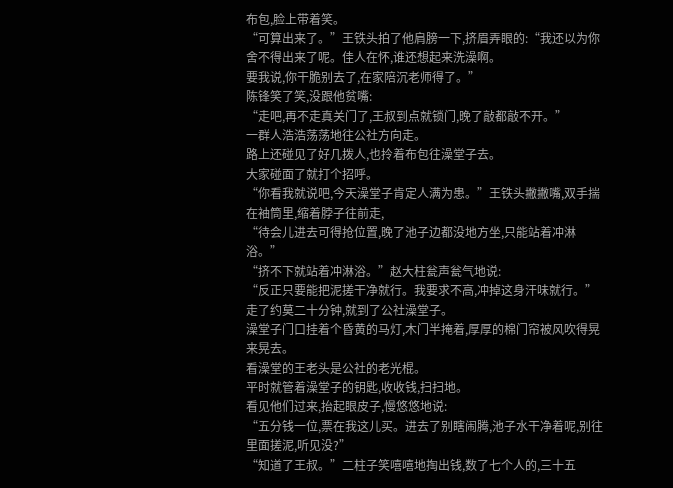布包,脸上带着笑。
“可算出来了。”王铁头拍了他肩膀一下,挤眉弄眼的:“我还以为你舍不得出来了呢。佳人在怀,谁还想起来洗澡啊。
要我说,你干脆别去了,在家陪沉老师得了。”
陈锋笑了笑,没跟他贫嘴:
“走吧,再不走真关门了,王叔到点就锁门,晚了敲都敲不开。”
一群人浩浩荡荡地往公社方向走。
路上还碰见了好几拨人,也拎着布包往澡堂子去。
大家碰面了就打个招呼。
“你看我就说吧,今天澡堂子肯定人满为患。”王铁头撇撇嘴,双手揣在袖筒里,缩着脖子往前走,
“待会儿进去可得抢位置,晚了池子边都没地方坐,只能站着冲淋浴。”
“挤不下就站着冲淋浴。”赵大柱瓮声瓮气地说:
“反正只要能把泥搓干净就行。我要求不高,冲掉这身汗味就行。”
走了约莫二十分钟,就到了公社澡堂子。
澡堂子门口挂着个昏黄的马灯,木门半掩着,厚厚的棉门帘被风吹得晃来晃去。
看澡堂的王老头是公社的老光棍。
平时就管着澡堂子的钥匙,收收钱,扫扫地。
看见他们过来,抬起眼皮子,慢悠悠地说:
“五分钱一位,票在我这儿买。进去了别瞎闹腾,池子水干净着呢,别往里面搓泥,听见没?”
“知道了王叔。”二柱子笑嘻嘻地掏出钱,数了七个人的,三十五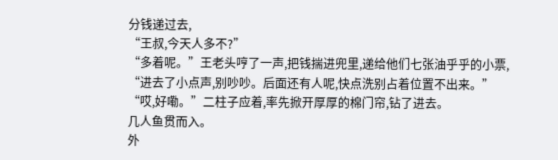分钱递过去,
“王叔,今天人多不?”
“多着呢。”王老头哼了一声,把钱揣进兜里,递给他们七张油乎乎的小票,
“进去了小点声,别吵吵。后面还有人呢,快点洗别占着位置不出来。”
“哎,好嘞。”二柱子应着,率先掀开厚厚的棉门帘,钻了进去。
几人鱼贯而入。
外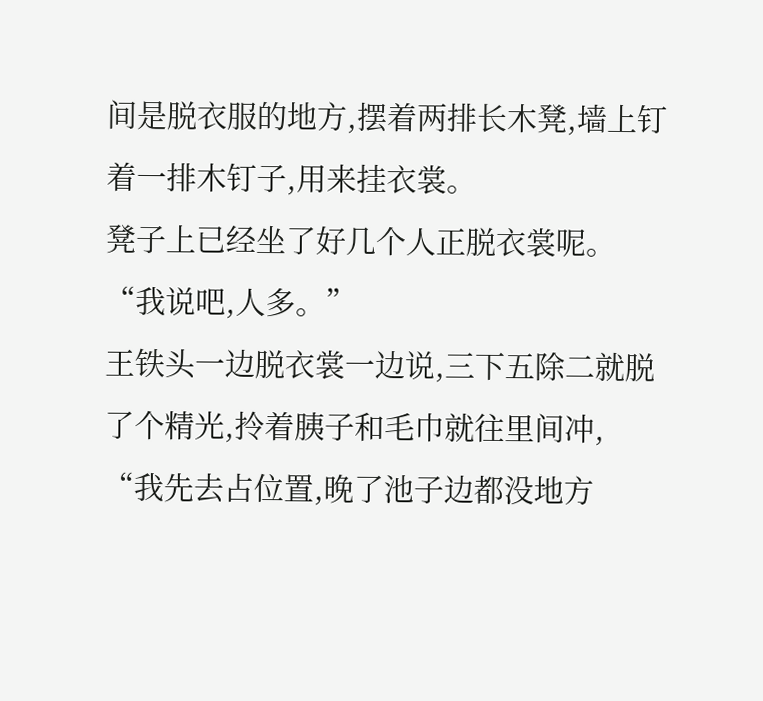间是脱衣服的地方,摆着两排长木凳,墙上钉着一排木钉子,用来挂衣裳。
凳子上已经坐了好几个人正脱衣裳呢。
“我说吧,人多。”
王铁头一边脱衣裳一边说,三下五除二就脱了个精光,拎着胰子和毛巾就往里间冲,
“我先去占位置,晚了池子边都没地方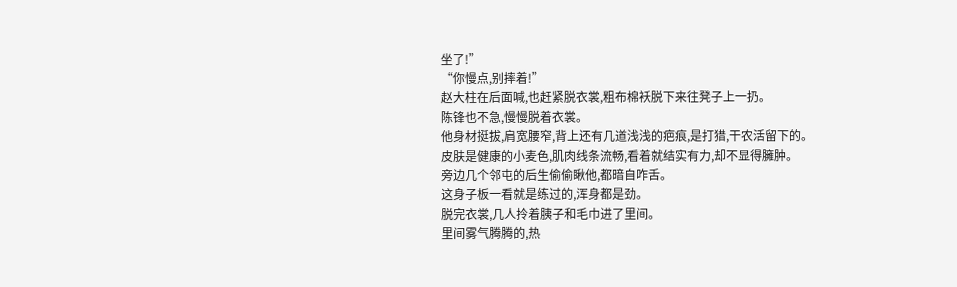坐了!”
“你慢点,别摔着!”
赵大柱在后面喊,也赶紧脱衣裳,粗布棉袄脱下来往凳子上一扔。
陈锋也不急,慢慢脱着衣裳。
他身材挺拔,肩宽腰窄,背上还有几道浅浅的疤痕,是打猎,干农活留下的。
皮肤是健康的小麦色,肌肉线条流畅,看着就结实有力,却不显得臃肿。
旁边几个邻屯的后生偷偷瞅他,都暗自咋舌。
这身子板一看就是练过的,浑身都是劲。
脱完衣裳,几人拎着胰子和毛巾进了里间。
里间雾气腾腾的,热